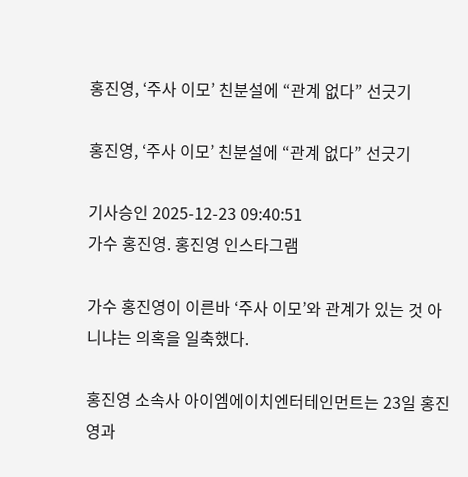홍진영, ‘주사 이모’ 친분설에 “관계 없다” 선긋기

홍진영, ‘주사 이모’ 친분설에 “관계 없다” 선긋기

기사승인 2025-12-23 09:40:51
가수 홍진영. 홍진영 인스타그램

가수 홍진영이 이른바 ‘주사 이모’와 관계가 있는 것 아니냐는 의혹을 일축했다.

홍진영 소속사 아이엠에이치엔터테인먼트는 23일 홍진영과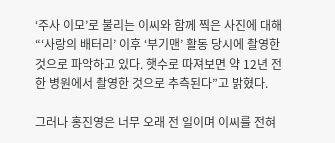‘주사 이모’로 불리는 이씨와 함께 찍은 사진에 대해 “‘사랑의 배터리’ 이후 ‘부기맨’ 활동 당시에 촬영한 것으로 파악하고 있다. 햇수로 따져보면 약 12년 전 한 병원에서 촬영한 것으로 추측된다”고 밝혔다.

그러나 홍진영은 너무 오래 전 일이며 이씨를 전혀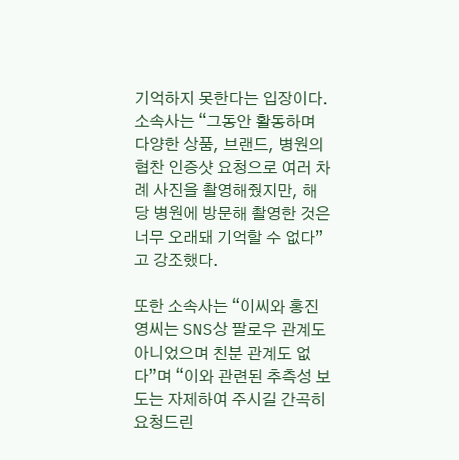기억하지 못한다는 입장이다. 소속사는 “그동안 활동하며 다양한 상품, 브랜드, 병원의 협찬 인증샷 요청으로 여러 차례 사진을 촬영해줬지만, 해당 병원에 방문해 촬영한 것은 너무 오래돼 기억할 수 없다”고 강조했다.

또한 소속사는 “이씨와 홍진영씨는 SNS상 팔로우 관계도 아니었으며 친분 관계도 없다”며 “이와 관련된 추측성 보도는 자제하여 주시길 간곡히 요청드린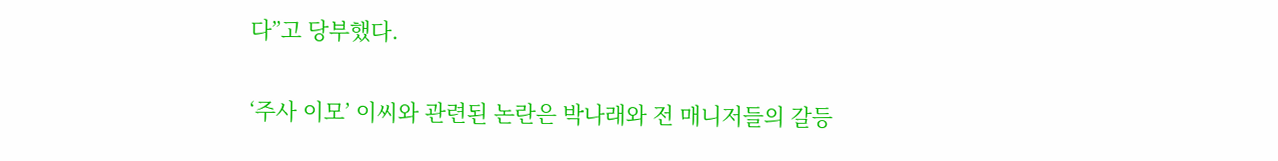다”고 당부했다.

‘주사 이모’ 이씨와 관련된 논란은 박나래와 전 매니저들의 갈등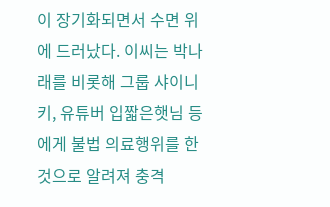이 장기화되면서 수면 위에 드러났다. 이씨는 박나래를 비롯해 그룹 샤이니 키, 유튜버 입짧은햇님 등에게 불법 의료행위를 한 것으로 알려져 충격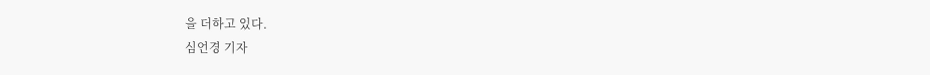을 더하고 있다.
심언경 기자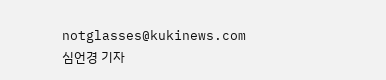notglasses@kukinews.com
심언경 기자